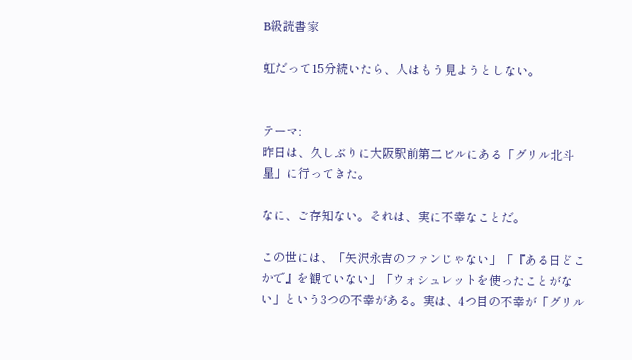B級読書家

虹だって15分続いたら、人はもう見ようとしない。


テーマ:
昨日は、久しぶりに大阪駅前第二ビルにある「グリル北斗星」に行ってきた。

なに、ご存知ない。それは、実に不幸なことだ。

この世には、「矢沢永吉のファンじゃない」「『ある日どこかで』を観ていない」「ウォシュレットを使ったことがない」という3つの不幸がある。実は、4つ目の不幸が「グリル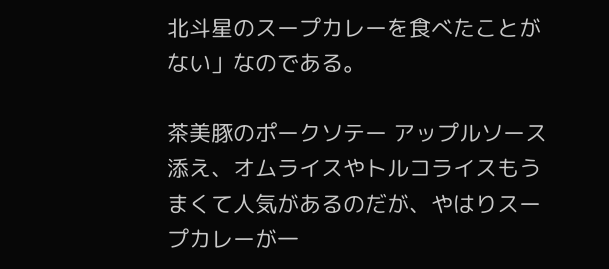北斗星のスープカレーを食べたことがない」なのである。

茶美豚のポークソテー アップルソース添え、オムライスやトルコライスもうまくて人気があるのだが、やはりスープカレーが一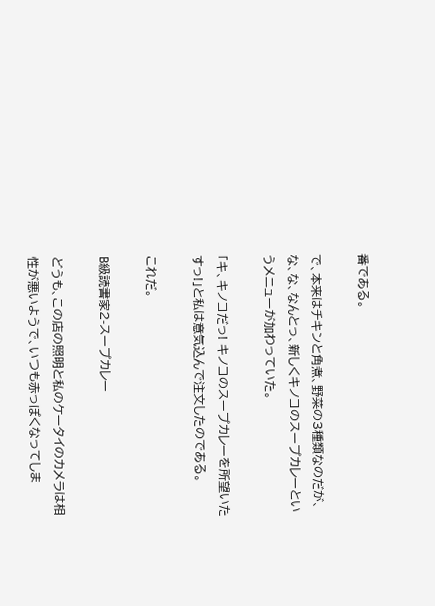番である。

で、本来はチキンと角煮、野菜の3種類なのだが、な、な、なんとっ、新しくキノコのスープカレーというメニューが加わっていた。

「キ、キノコだっ! キノコのスープカレーを所望いたすっ!」と私は意気込んで注文したのである。

これだ。

B級読書家2-スープカレー

どうも、この店の照明と私のケータイのカメラは相性が悪いようで、いつも赤っぽくなってしま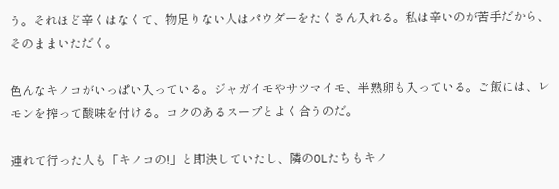う。それほど辛くはなくて、物足りない人はパウダーをたくさん入れる。私は辛いのが苦手だから、そのままいただく。

色んなキノコがいっぱい入っている。ジャガイモやサツマイモ、半熟卵も入っている。ご飯には、レモンを搾って酸味を付ける。コクのあるスープとよく合うのだ。

連れて行った人も「キノコの!」と即決していたし、隣のOLたちもキノ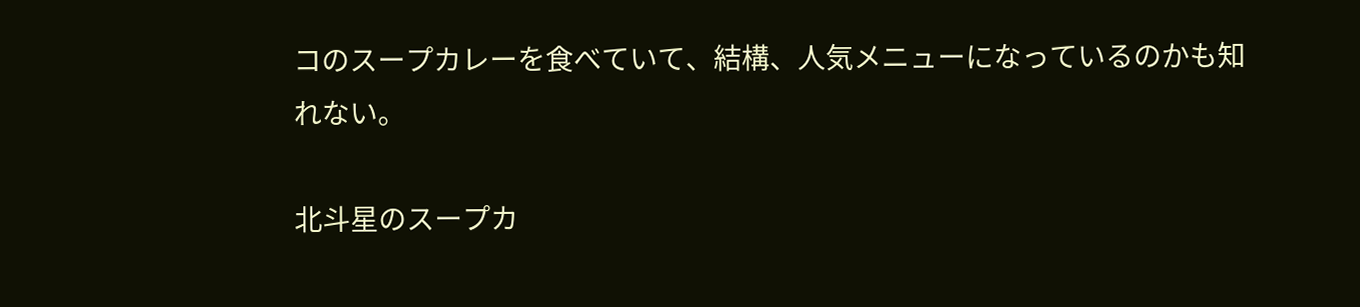コのスープカレーを食べていて、結構、人気メニューになっているのかも知れない。

北斗星のスープカ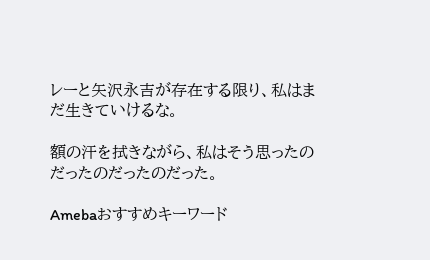レーと矢沢永吉が存在する限り、私はまだ生きていけるな。

額の汗を拭きながら、私はそう思ったのだったのだったのだった。

Amebaおすすめキーワード